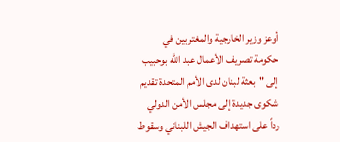أوعز وزير الخارجية والمغتربين في حكومة تصريف الأعمال عبد الله بوحبيب إلى "بعثة لبنان لدى الأمم المتحدة تقديم شكوى جديدة إلى مجلس الأمن الدولي رداً على استهداف الجيش اللبناني وسقوط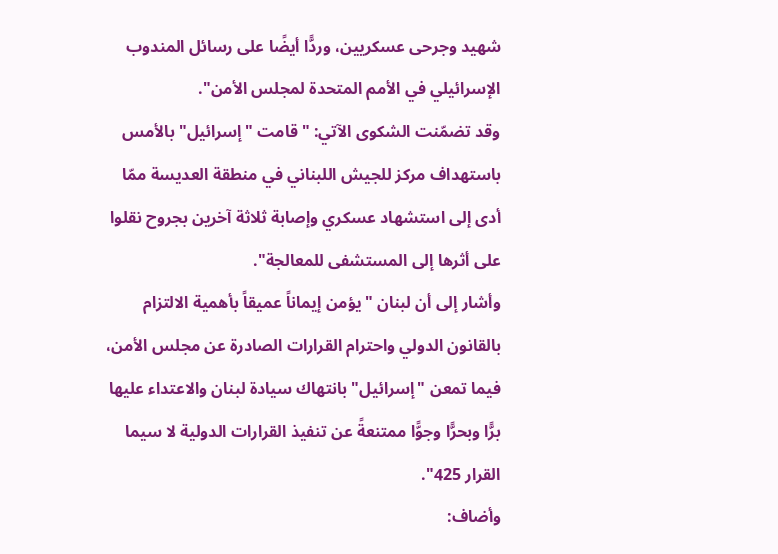شهيد وجرحى عسكريين، وردًّا أيضًا على رسائل المندوب الإسرائيلي في الأمم المتحدة لمجلس الأمن".
وقد تضمّنت الشكوى الآتي: "قامت "إسرائيل" بالأمس باستهداف مركز للجيش اللبناني في منطقة العديسة ممّا أدى إلى استشهاد عسكري وإصابة ثلاثة آخرين بجروح نقلوا على أثرها إلى المستشفى للمعالجة".
وأشار إلى أن لبنان "يؤمن إيماناً عميقاً بأهمية الالتزام بالقانون الدولي واحترام القرارات الصادرة عن مجلس الأمن، فيما تمعن "إسرائيل" بانتهاك سيادة لبنان والاعتداء عليها برًّا وبحرًّا وجوًّا ممتنعةً عن تنفيذ القرارات الدولية لا سيما القرار 425".
وأضاف: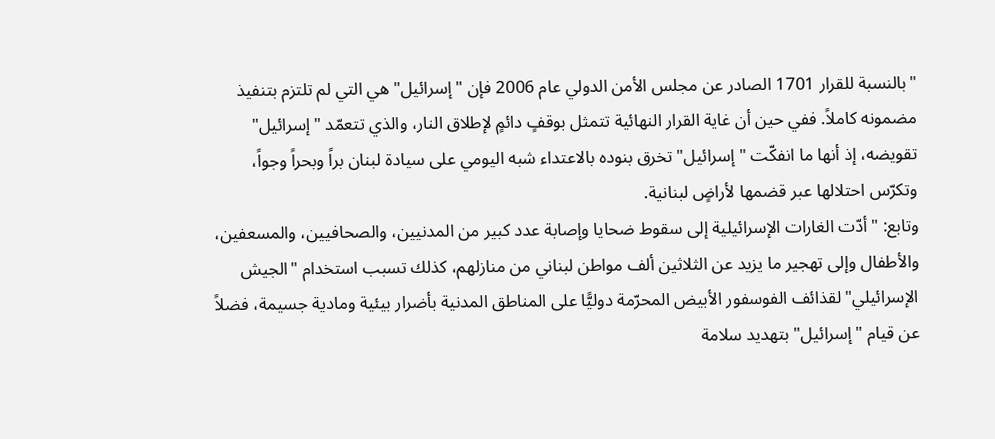"بالنسبة للقرار 1701 الصادر عن مجلس الأمن الدولي عام 2006 فإن "إسرائيل" هي التي لم تلتزم بتنفيذ مضمونه كاملاً. ففي حين أن غاية القرار النهائية تتمثل بوقفٍ دائمٍ لإطلاق النار، والذي تتعمّد "إسرائيل" تقويضه، إذ أنها ما انفكّت "إسرائيل" تخرق بنوده بالاعتداء شبه اليومي على سيادة لبنان براً وبحراً وجواً، وتكرّس احتلالها عبر قضمها لأراضٍ لبنانية.
وتابع: "أدّت الغارات الإسرائيلية إلى سقوط ضحايا وإصابة عدد كبير من المدنيين، والصحافيين، والمسعفين، والأطفال وإلى تهجير ما يزيد عن الثلاثين ألف مواطن لبناني من منازلهم، كذلك تسبب استخدام "الجيش الإسرائيلي" لقذائف الفوسفور الأبيض المحرّمة دوليًّا على المناطق المدنية بأضرار بيئية ومادية جسيمة، فضلاً عن قيام "إسرائيل" بتهديد سلامة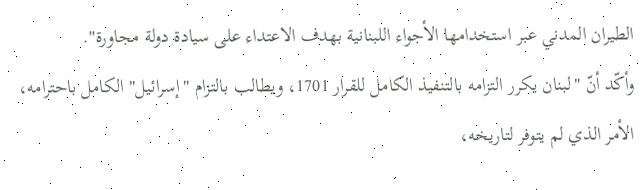الطيران المدني عبر استخدامها الأجواء اللبنانية بهدف الاعتداء على سيادة دولة مجاورة".
وأكّد أنّ "لبنان يكرر التزامه بالتنفيذ الكامل للقرار 1701، ويطالب بالتزام "إسرائيل" الكامل باحترامه، الأمر الذي لم يتوفر لتاريخه،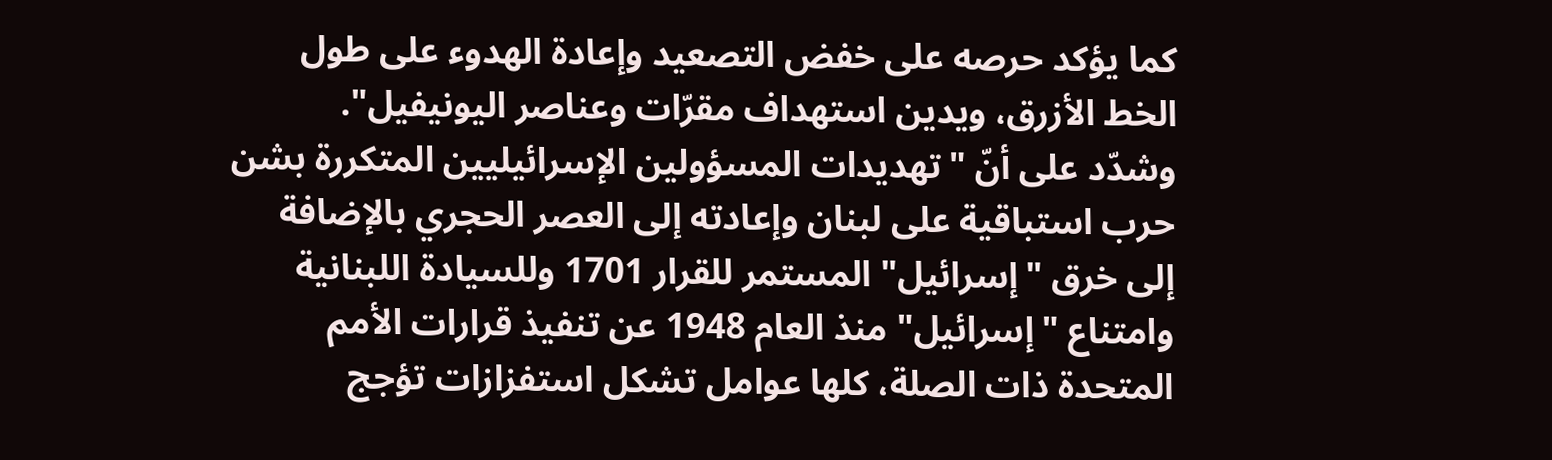كما يؤكد حرصه على خفض التصعيد وإعادة الهدوء على طول الخط الأزرق، ويدين استهداف مقرّات وعناصر اليونيفيل".
وشدّد على أنّ "تهديدات المسؤولين الإسرائيليين المتكررة بشن حرب استباقية على لبنان وإعادته إلى العصر الحجري بالإضافة إلى خرق "إسرائيل" المستمر للقرار 1701 وللسيادة اللبنانية وامتناع "إسرائيل" منذ العام 1948 عن تنفيذ قرارات الأمم المتحدة ذات الصلة، كلها عوامل تشكل استفزازات تؤجج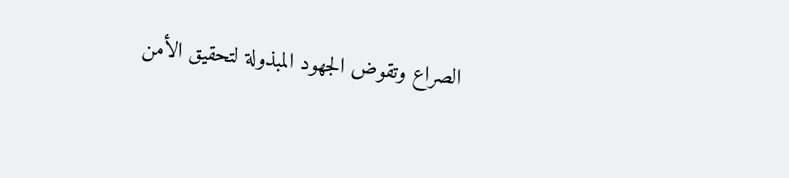الصراع وتقوض الجهود المبذولة لتحقيق الأمن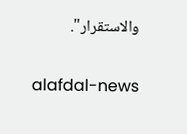والاستقرار".

alafdal-news